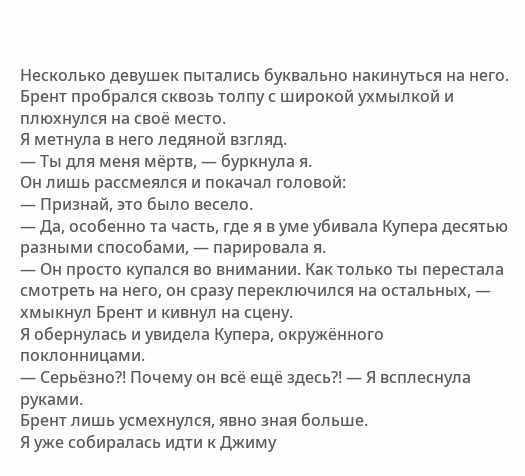Несколько девушек пытались буквально накинуться на него.
Брент пробрался сквозь толпу с широкой ухмылкой и плюхнулся на своё место.
Я метнула в него ледяной взгляд.
— Ты для меня мёртв, — буркнула я.
Он лишь рассмеялся и покачал головой:
— Признай, это было весело.
— Да, особенно та часть, где я в уме убивала Купера десятью разными способами, — парировала я.
— Он просто купался во внимании. Как только ты перестала смотреть на него, он сразу переключился на остальных, — хмыкнул Брент и кивнул на сцену.
Я обернулась и увидела Купера, окружённого поклонницами.
— Серьёзно?! Почему он всё ещё здесь?! — Я всплеснула руками.
Брент лишь усмехнулся, явно зная больше.
Я уже собиралась идти к Джиму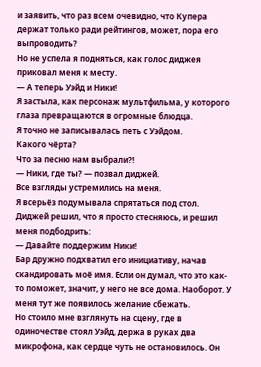и заявить, что раз всем очевидно, что Купера держат только ради рейтингов, может, пора его выпроводить?
Но не успела я подняться, как голос диджея приковал меня к месту.
— А теперь Уэйд и Ники!
Я застыла, как персонаж мультфильма, у которого глаза превращаются в огромные блюдца.
Я точно не записывалась петь с Уэйдом.
Какого чёрта?
Что за песню нам выбрали?!
— Ники, где ты? — позвал диджей.
Все взгляды устремились на меня.
Я всерьёз подумывала спрятаться под стол.
Диджей решил, что я просто стесняюсь, и решил меня подбодрить:
— Давайте поддержим Ники!
Бар дружно подхватил его инициативу, начав скандировать моё имя. Если он думал, что это как-то поможет, значит, у него не все дома. Наоборот. У меня тут же появилось желание сбежать.
Но стоило мне взглянуть на сцену, где в одиночестве стоял Уэйд, держа в руках два микрофона, как сердце чуть не остановилось. Он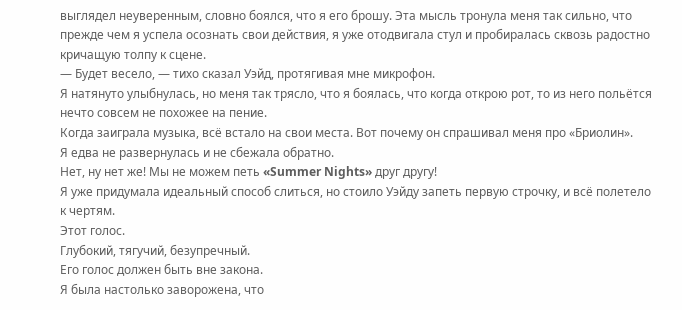выглядел неуверенным, словно боялся, что я его брошу. Эта мысль тронула меня так сильно, что прежде чем я успела осознать свои действия, я уже отодвигала стул и пробиралась сквозь радостно кричащую толпу к сцене.
— Будет весело, — тихо сказал Уэйд, протягивая мне микрофон.
Я натянуто улыбнулась, но меня так трясло, что я боялась, что когда открою рот, то из него польётся нечто совсем не похожее на пение.
Когда заиграла музыка, всё встало на свои места. Вот почему он спрашивал меня про «Бриолин».
Я едва не развернулась и не сбежала обратно.
Нет, ну нет же! Мы не можем петь «Summer Nights» друг другу!
Я уже придумала идеальный способ слиться, но стоило Уэйду запеть первую строчку, и всё полетело к чертям.
Этот голос.
Глубокий, тягучий, безупречный.
Его голос должен быть вне закона.
Я была настолько заворожена, что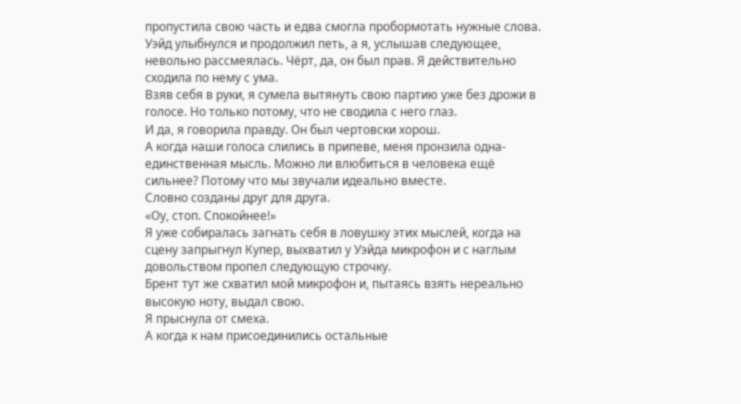пропустила свою часть и едва смогла пробормотать нужные слова.
Уэйд улыбнулся и продолжил петь, а я, услышав следующее, невольно рассмеялась. Чёрт, да, он был прав. Я действительно сходила по нему с ума.
Взяв себя в руки, я сумела вытянуть свою партию уже без дрожи в голосе. Но только потому, что не сводила с него глаз.
И да, я говорила правду. Он был чертовски хорош.
А когда наши голоса слились в припеве, меня пронзила одна-единственная мысль. Можно ли влюбиться в человека ещё сильнее? Потому что мы звучали идеально вместе.
Словно созданы друг для друга.
«Оу, стоп. Спокойнее!»
Я уже собиралась загнать себя в ловушку этих мыслей, когда на сцену запрыгнул Купер, выхватил у Уэйда микрофон и с наглым довольством пропел следующую строчку.
Брент тут же схватил мой микрофон и, пытаясь взять нереально высокую ноту, выдал свою.
Я прыснула от смеха.
А когда к нам присоединились остальные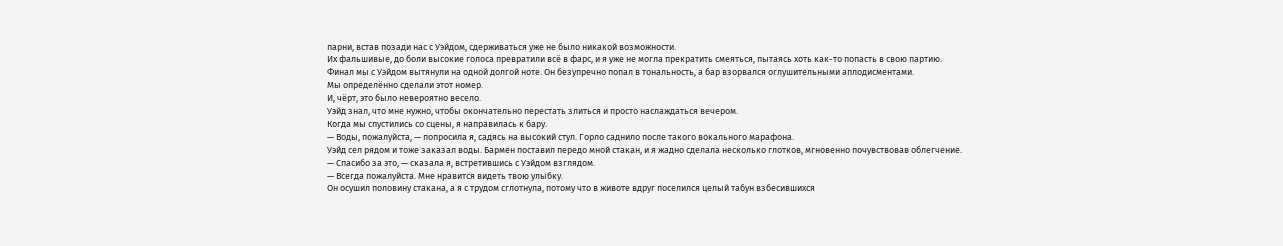парни, встав позади нас с Уэйдом, сдерживаться уже не было никакой возможности.
Их фальшивые, до боли высокие голоса превратили всё в фарс, и я уже не могла прекратить смеяться, пытаясь хоть как-то попасть в свою партию.
Финал мы с Уэйдом вытянули на одной долгой ноте. Он безупречно попал в тональность, а бар взорвался оглушительными аплодисментами.
Мы определённо сделали этот номер.
И, чёрт, это было невероятно весело.
Уэйд знал, что мне нужно, чтобы окончательно перестать злиться и просто наслаждаться вечером.
Когда мы спустились со сцены, я направилась к бару.
— Воды, пожалуйста, — попросила я, садясь на высокий стул. Горло саднило после такого вокального марафона.
Уэйд сел рядом и тоже заказал воды. Бармен поставил передо мной стакан, и я жадно сделала несколько глотков, мгновенно почувствовав облегчение.
— Спасибо за это, — сказала я, встретившись с Уэйдом взглядом.
— Всегда пожалуйста. Мне нравится видеть твою улыбку.
Он осушил половину стакана, а я с трудом сглотнула, потому что в животе вдруг поселился целый табун взбесившихся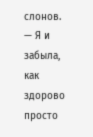слонов.
— Я и забыла, как здорово просто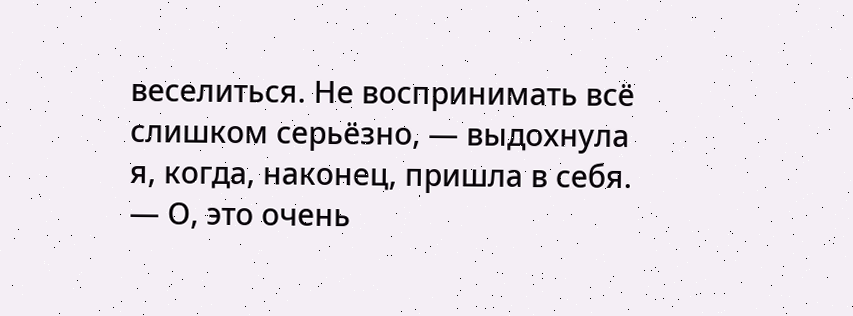веселиться. Не воспринимать всё слишком серьёзно, — выдохнула я, когда, наконец, пришла в себя.
— О, это очень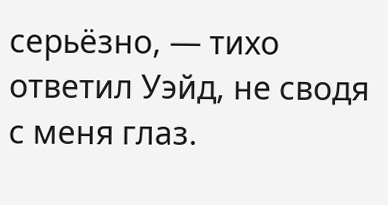серьёзно, — тихо ответил Уэйд, не сводя с меня глаз.